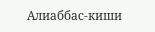Алиаббас-киши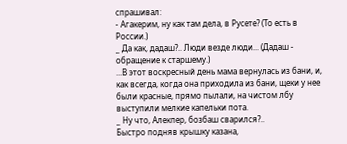спрашивал:
- Агакерим, ну как там дела, в Русете? (То есть в России.)
_ Да как, дадаш?.. Люди везде люди... (Дадаш - обращение к старшему.)
...В этот воскресный день мама вернулась из бани, и, как всегда, когда она приходила из бани, щеки у нее были красные, прямо пылали, на чистом лбу выступили мелкие капельки пота.
_ Ну что, Алекпер, бозбаш сварился?..
Быстро подняв крышку казана,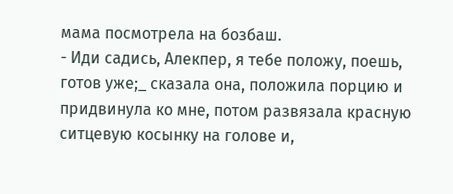мама посмотрела на бозбаш.
- Иди садись, Алекпер, я тебе положу, поешь, готов уже;_ сказала она, положила порцию и придвинула ко мне, потом развязала красную ситцевую косынку на голове и,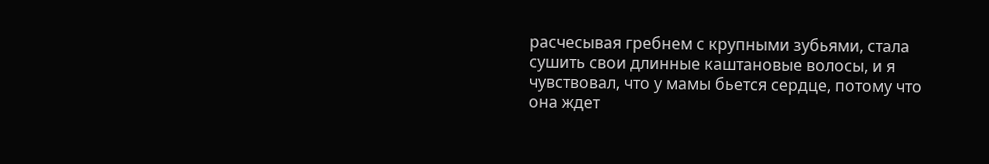расчесывая гребнем с крупными зубьями, стала сушить свои длинные каштановые волосы, и я чувствовал, что у мамы бьется сердце, потому что она ждет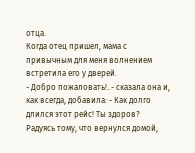отца.
Когда отец пришел, мама с привычным для меня волнением встретила его у дверей.
- Добро пожаловать!..- сказала она и, как всегда, добавила: - Как долго длился этот рейс! Ты здоров?
Радуясь тому, что вернулся домой,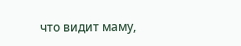что видит маму,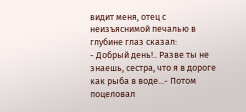видит меня, отец с неизъяснимой печалью в глубине глаз сказал:
- Добрый день!.. Разве ты не знаешь, сестра, что я в дороге как рыба в воде...- Потом поцеловал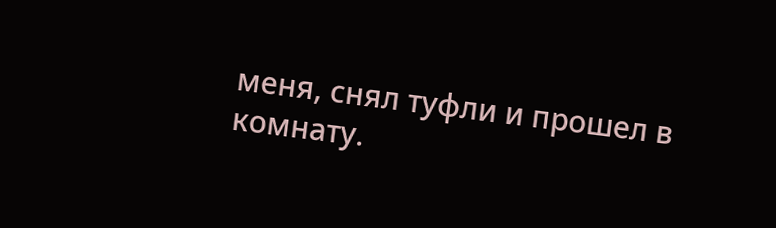меня, снял туфли и прошел в комнату.